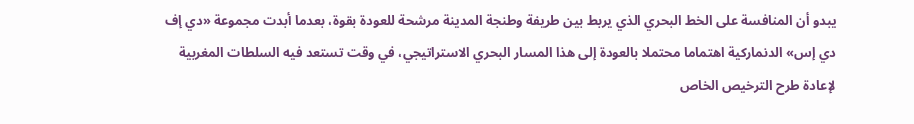يبدو أن المنافسة على الخط البحري الذي يربط بين طريفة وطنجة المدينة مرشحة للعودة بقوة، بعدما أبدت مجموعة «دي إف دي إس» الدنماركية اهتماما محتملا بالعودة إلى هذا المسار البحري الاستراتيجي، في وقت تستعد فيه السلطات المغربية لإعادة طرح الترخيص الخاص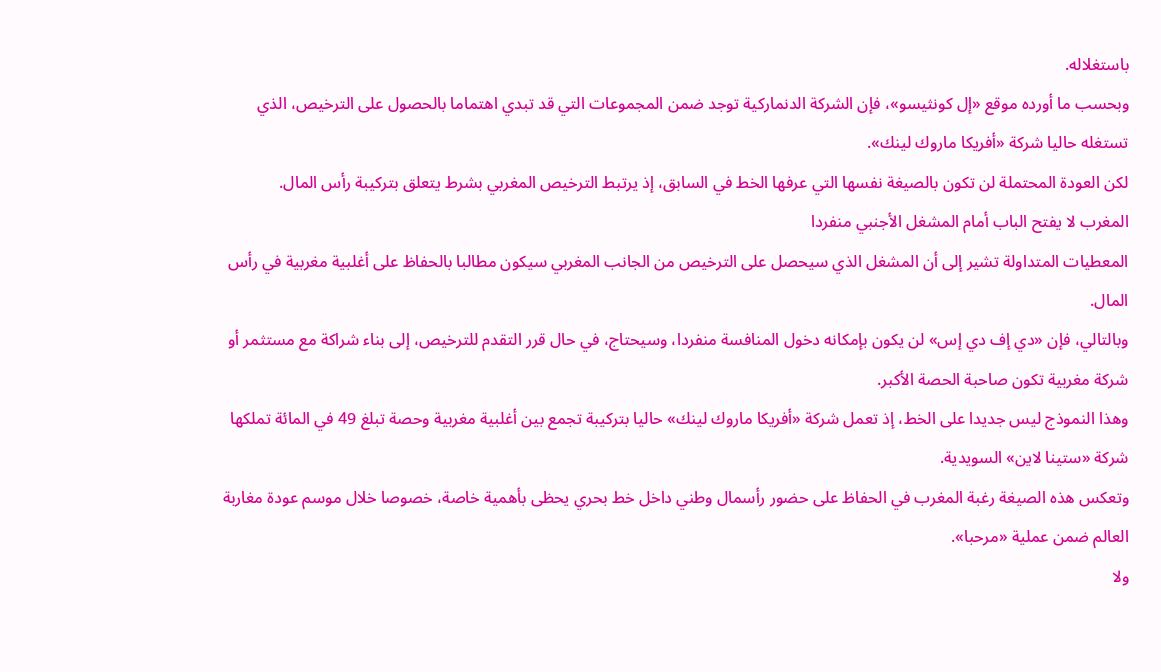باستغلاله.
وبحسب ما أورده موقع «إل كونثيسو»، فإن الشركة الدنماركية توجد ضمن المجموعات التي قد تبدي اهتماما بالحصول على الترخيص، الذي تستغله حاليا شركة «أفريكا ماروك لينك».
لكن العودة المحتملة لن تكون بالصيغة نفسها التي عرفها الخط في السابق، إذ يرتبط الترخيص المغربي بشرط يتعلق بتركيبة رأس المال.
المغرب لا يفتح الباب أمام المشغل الأجنبي منفردا
المعطيات المتداولة تشير إلى أن المشغل الذي سيحصل على الترخيص من الجانب المغربي سيكون مطالبا بالحفاظ على أغلبية مغربية في رأس المال.
وبالتالي، فإن «دي إف دي إس» لن يكون بإمكانه دخول المنافسة منفردا، وسيحتاج، في حال قرر التقدم للترخيص، إلى بناء شراكة مع مستثمر أو شركة مغربية تكون صاحبة الحصة الأكبر.
وهذا النموذج ليس جديدا على الخط، إذ تعمل شركة «أفريكا ماروك لينك» حاليا بتركيبة تجمع بين أغلبية مغربية وحصة تبلغ 49 في المائة تملكها شركة «ستينا لاين» السويدية.
وتعكس هذه الصيغة رغبة المغرب في الحفاظ على حضور رأسمال وطني داخل خط بحري يحظى بأهمية خاصة، خصوصا خلال موسم عودة مغاربة العالم ضمن عملية «مرحبا».
ولا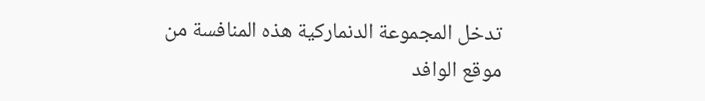تدخل المجموعة الدنماركية هذه المنافسة من موقع الوافد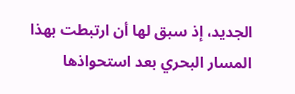الجديد، إذ سبق لها أن ارتبطت بهذا المسار البحري بعد استحواذها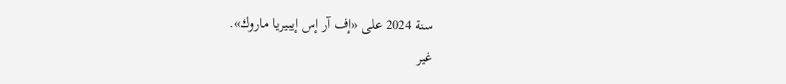سنة 2024 على «إف آر إس إيبيريا ماروك».
غير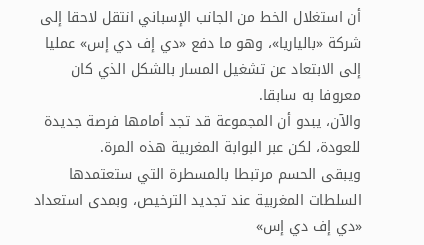أن استغلال الخط من الجانب الإسباني انتقل لاحقا إلى شركة «بالياريا»، وهو ما دفع «دي إف دي إس» عمليا إلى الابتعاد عن تشغيل المسار بالشكل الذي كان معروفا به سابقا.
والآن، يبدو أن المجموعة قد تجد أمامها فرصة جديدة للعودة، لكن عبر البوابة المغربية هذه المرة.
ويبقى الحسم مرتبطا بالمسطرة التي ستعتمدها السلطات المغربية عند تجديد الترخيص، وبمدى استعداد «دي إف دي إس»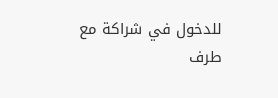للدخول في شراكة مع طرف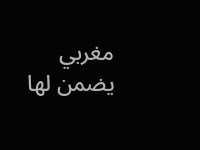مغربي يضمن لها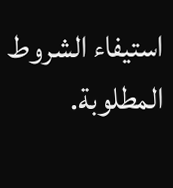استيفاء الشروط المطلوبة.